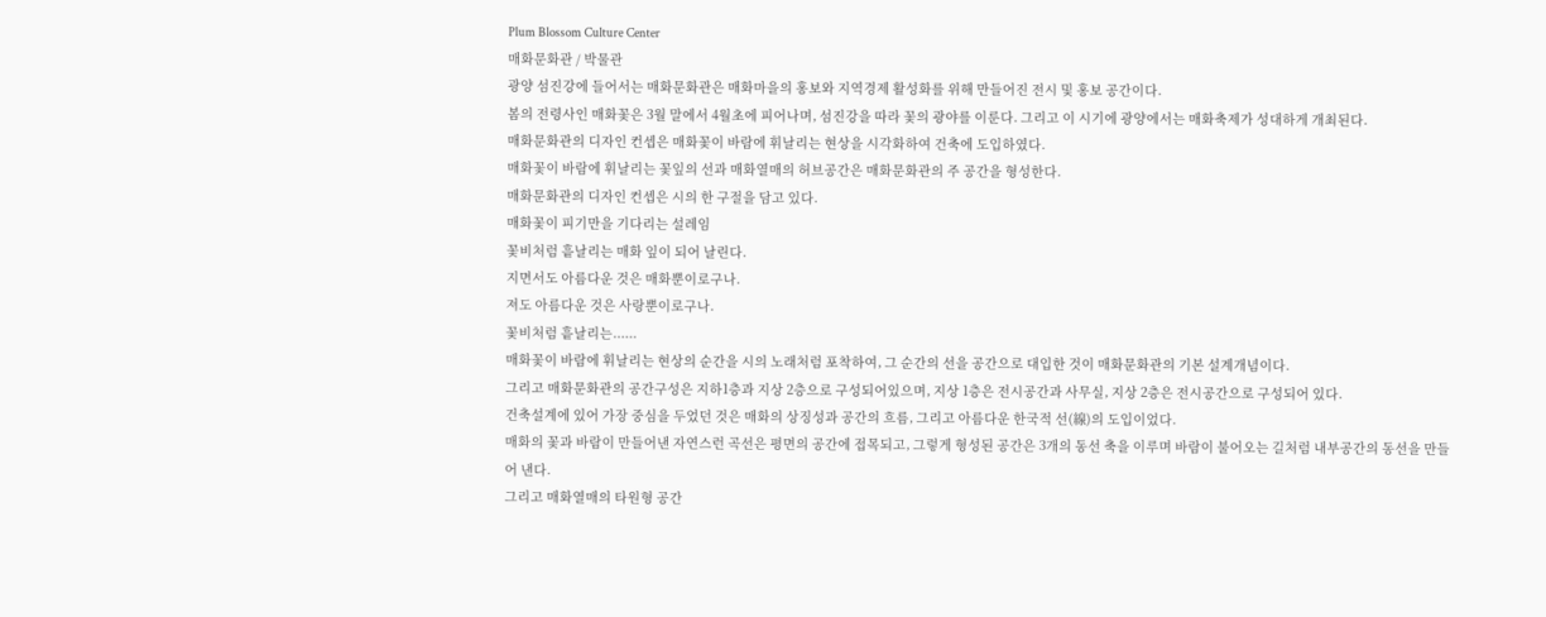Plum Blossom Culture Center
매화문화관 / 박물관
광양 섬진강에 들어서는 매화문화관은 매화마을의 홍보와 지역경제 활성화를 위해 만들어진 전시 및 홍보 공간이다.
봄의 전령사인 매화꽃은 3월 말에서 4월초에 피어나며, 섬진강을 따라 꽃의 광야를 이룬다. 그리고 이 시기에 광양에서는 매화축제가 성대하게 개최된다.
매화문화관의 디자인 컨셉은 매화꽃이 바람에 휘날리는 현상을 시각화하여 건축에 도입하였다.
매화꽃이 바람에 휘날리는 꽃잎의 선과 매화열매의 허브공간은 매화문화관의 주 공간을 형성한다.
매화문화관의 디자인 컨셉은 시의 한 구절을 담고 있다.
매화꽃이 피기만을 기다리는 설레임
꽃비처럼 흩날리는 매화 잎이 되어 날린다.
지면서도 아름다운 것은 매화뿐이로구나.
져도 아름다운 것은 사랑뿐이로구나.
꽃비처럼 흩날리는......
매화꽃이 바람에 휘날리는 현상의 순간을 시의 노래처럼 포착하여, 그 순간의 선을 공간으로 대입한 것이 매화문화관의 기본 설계개념이다.
그리고 매화문화관의 공간구성은 지하1층과 지상 2층으로 구성되어있으며, 지상 1층은 전시공간과 사무실, 지상 2층은 전시공간으로 구성되어 있다.
건축설계에 있어 가장 중심을 두었던 것은 매화의 상징성과 공간의 흐름, 그리고 아름다운 한국적 선(線)의 도입이었다.
매화의 꽃과 바람이 만들어낸 자연스런 곡선은 평면의 공간에 접목되고, 그렇게 형성된 공간은 3개의 동선 축을 이루며 바람이 불어오는 길처럼 내부공간의 동선을 만들어 낸다.
그리고 매화열매의 타원형 공간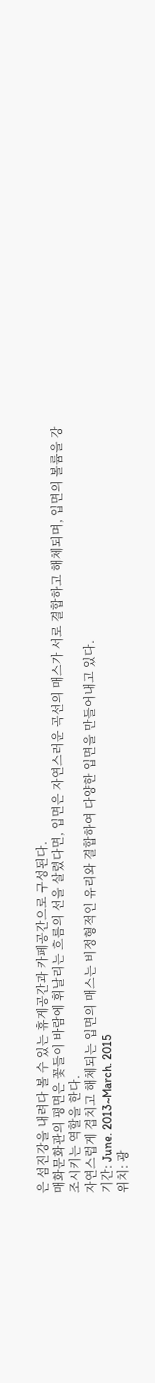은 섬진강을 내려다 볼 수 있는 휴게공간과 카페공간으로 구성된다.
매화문화관의 평면은 꽃들이 바람에 휘날리는 흐름의 선을 살렸다면, 입면은 자연스러운 곡선의 매스가 서로 결합하고 해체되며, 입면의 볼륨을 강조시키는 역할을 한다.
자연스럽게 겹치고 해체되는 입면의 매스는 비정형적인 유리와 결합하여 다양한 입면을 만들어내고 있다.
기간: June. 2013~March. 2015
위치: 광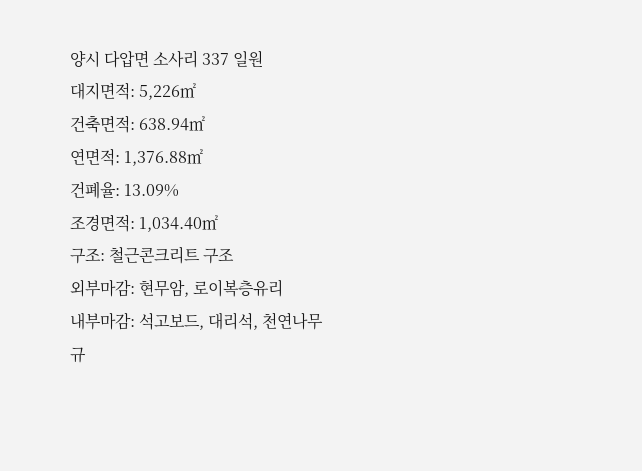양시 다압면 소사리 337 일원
대지면적: 5,226㎡
건축면적: 638.94㎡
연면적: 1,376.88㎡
건폐율: 13.09%
조경면적: 1,034.40㎡
구조: 철근콘크리트 구조
외부마감: 현무암, 로이복층유리
내부마감: 석고보드, 대리석, 천연나무
규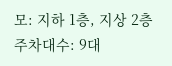모: 지하 1층, 지상 2층
주차대수: 9대